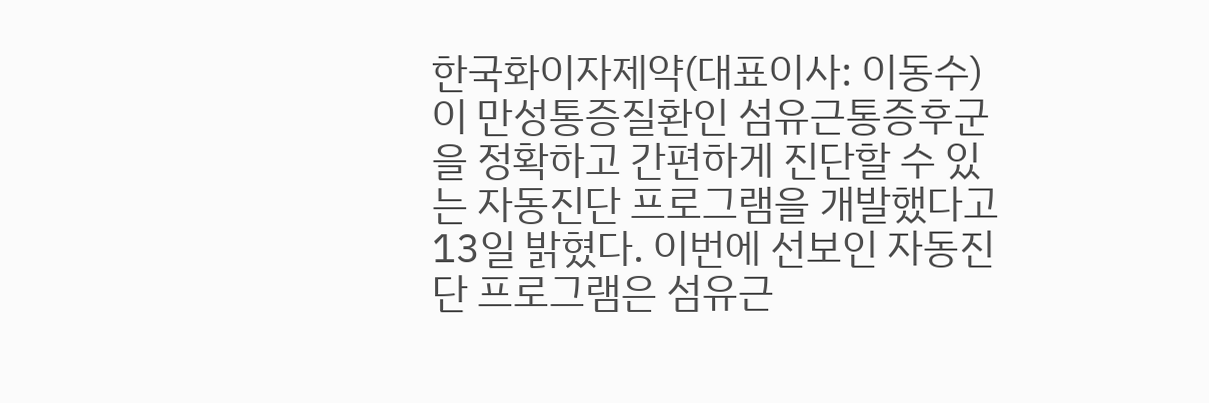한국화이자제약(대표이사: 이동수)이 만성통증질환인 섬유근통증후군을 정확하고 간편하게 진단할 수 있는 자동진단 프로그램을 개발했다고 13일 밝혔다. 이번에 선보인 자동진단 프로그램은 섬유근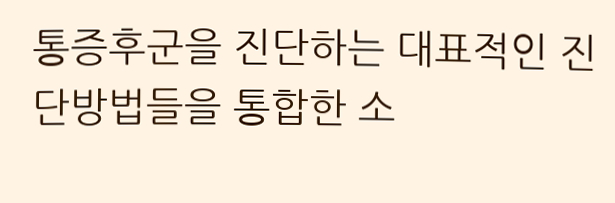통증후군을 진단하는 대표적인 진단방법들을 통합한 소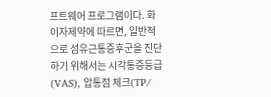프트웨어 프로그램이다. 화이자제약에 따르면, 일반적으로 섬유근통증후군을 진단하기 위해서는 시각통증등급(VAS), 압통점 체크(TP/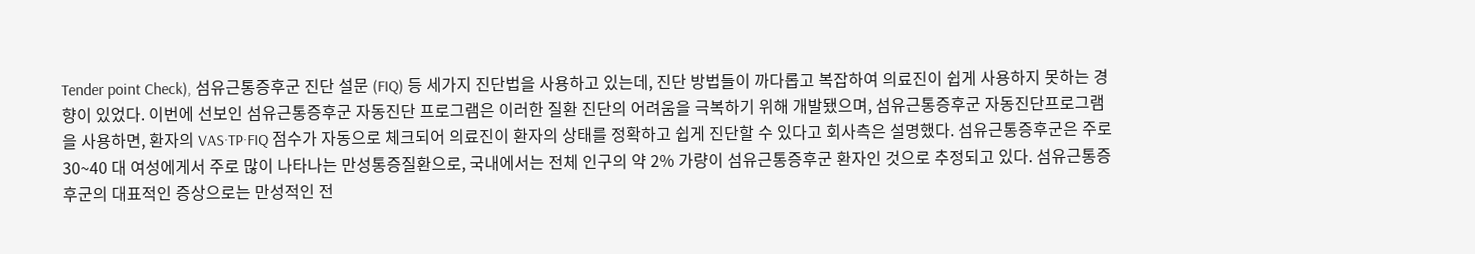Tender point Check), 섬유근통증후군 진단 설문 (FIQ) 등 세가지 진단법을 사용하고 있는데, 진단 방법들이 까다롭고 복잡하여 의료진이 쉽게 사용하지 못하는 경향이 있었다. 이번에 선보인 섬유근통증후군 자동진단 프로그램은 이러한 질환 진단의 어려움을 극복하기 위해 개발됐으며, 섬유근통증후군 자동진단프로그램을 사용하면, 환자의 VAS·TP·FIQ 점수가 자동으로 체크되어 의료진이 환자의 상태를 정확하고 쉽게 진단할 수 있다고 회사측은 설명했다. 섬유근통증후군은 주로 30~40 대 여성에게서 주로 많이 나타나는 만성통증질환으로, 국내에서는 전체 인구의 약 2% 가량이 섬유근통증후군 환자인 것으로 추정되고 있다. 섬유근통증후군의 대표적인 증상으로는 만성적인 전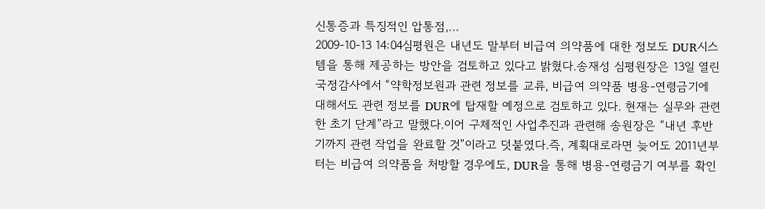신통증과 특징적인 압통점,…
2009-10-13 14:04심평원은 내년도 말부터 비급여 의약품에 대한 정보도 DUR시스템을 통해 제공하는 방안을 검토하고 있다고 밝혔다.송재성 심평원장은 13일 열린 국정감사에서 “약학정보원과 관련 정보를 교류, 비급여 의약품 병용-연령금기에 대해서도 관련 정보를 DUR에 탑재할 예정으로 검토하고 있다. 현재는 실무와 관련한 초기 단계”라고 말했다.이어 구체적인 사업추진과 관련해 송원장은 “내년 후반기까지 관련 작업을 완료할 것”이라고 덧붙였다.즉, 계획대로라면 늦어도 2011년부터는 비급여 의약품을 처방할 경우에도, DUR을 통해 병용-연령금기 여부를 확인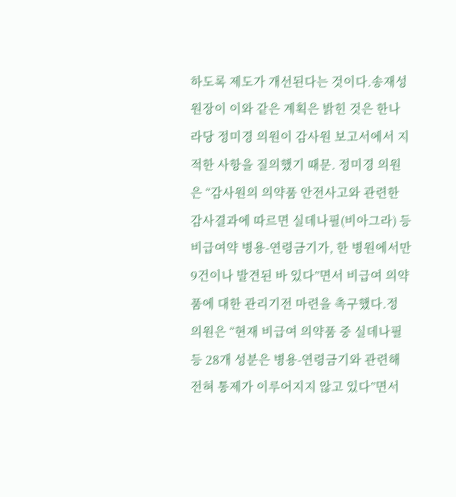하도록 제도가 개선된다는 것이다.송재성 원장이 이와 같은 계획은 밝힌 것은 한나라당 정미경 의원이 감사원 보고서에서 지적한 사항을 질의했기 때문. 정미경 의원은 “감사원의 의약품 안전사고와 관련한 감사결과에 따르면 실데나필(비아그라) 등 비급여약 병용-연령금기가, 한 병원에서만 9건이나 발견된 바 있다”면서 비급여 의약품에 대한 관리기전 마련을 촉구했다.정 의원은 “현재 비급여 의약품 중 실데나필 등 28개 성분은 병용-연령금기와 관련해 전혀 통제가 이루어지지 않고 있다”면서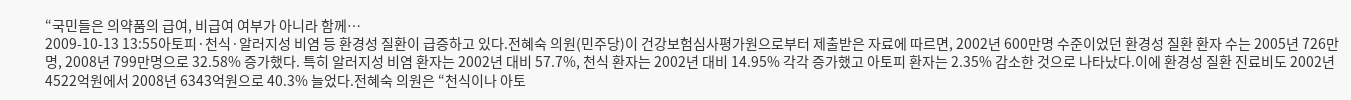“국민들은 의약품의 급여, 비급여 여부가 아니라 함께…
2009-10-13 13:55아토피·천식·알러지성 비염 등 환경성 질환이 급증하고 있다.전혜숙 의원(민주당)이 건강보험심사평가원으로부터 제출받은 자료에 따르면, 2002년 600만명 수준이었던 환경성 질환 환자 수는 2005년 726만명, 2008년 799만명으로 32.58% 증가했다. 특히 알러지성 비염 환자는 2002년 대비 57.7%, 천식 환자는 2002년 대비 14.95% 각각 증가했고 아토피 환자는 2.35% 감소한 것으로 나타났다.이에 환경성 질환 진료비도 2002년 4522억원에서 2008년 6343억원으로 40.3% 늘었다.전혜숙 의원은 “천식이나 아토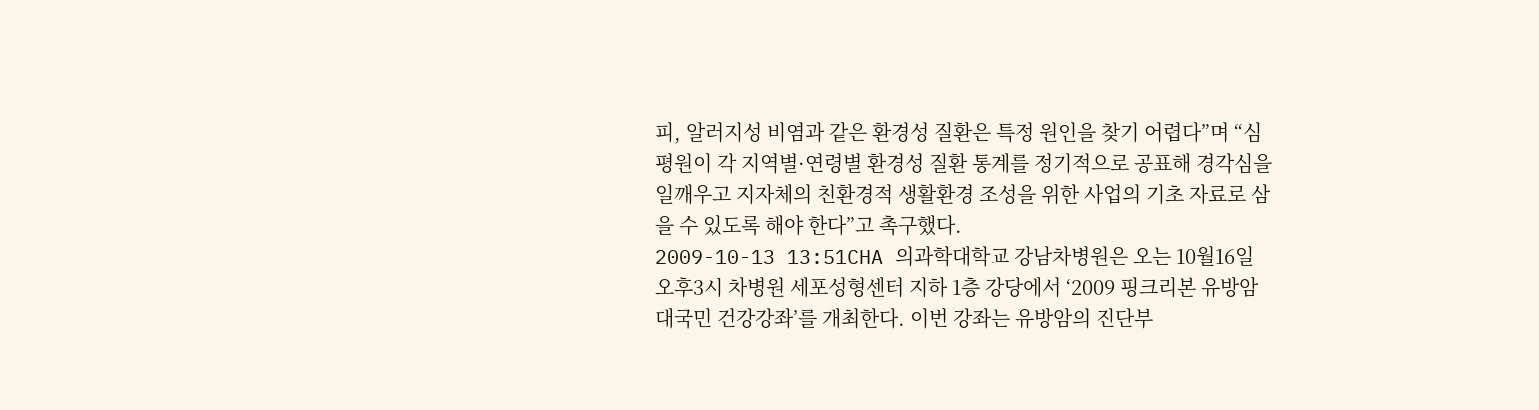피, 알러지성 비염과 같은 환경성 질환은 특정 원인을 찾기 어렵다”며 “심평원이 각 지역별·연령별 환경성 질환 통계를 정기적으로 공표해 경각심을 일깨우고 지자체의 친환경적 생활환경 조성을 위한 사업의 기초 자료로 삼을 수 있도록 해야 한다”고 촉구했다.
2009-10-13 13:51CHA 의과학대학교 강남차병원은 오는 10월16일 오후3시 차병원 세포성형센터 지하 1층 강당에서 ‘2009 핑크리본 유방암 대국민 건강강좌’를 개최한다. 이번 강좌는 유방암의 진단부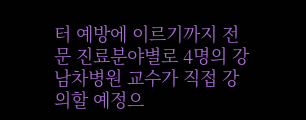터 예방에 이르기까지 전문 진료분야별로 4명의 강남차병원 교수가 직접 강의할 예정으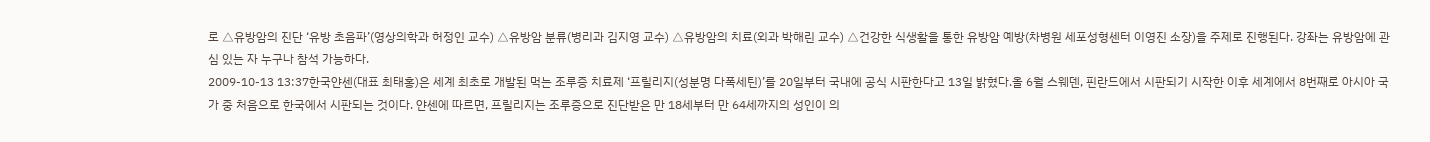로 △유방암의 진단 ‘유방 초음파’(영상의학과 허정인 교수) △유방암 분류(병리과 김지영 교수) △유방암의 치료(외과 박해린 교수) △건강한 식생활을 통한 유방암 예방(차병원 세포성형센터 이영진 소장)을 주제로 진행된다. 강좌는 유방암에 관심 있는 자 누구나 참석 가능하다.
2009-10-13 13:37한국얀센(대표 최태홍)은 세계 최초로 개발된 먹는 조루증 치료제 ‘프릴리지(성분명 다폭세틴)’를 20일부터 국내에 공식 시판한다고 13일 밝혔다.올 6월 스웨덴, 핀란드에서 시판되기 시작한 이후 세계에서 8번째로 아시아 국가 중 처음으로 한국에서 시판되는 것이다. 얀센에 따르면, 프릴리지는 조루증으로 진단받은 만 18세부터 만 64세까지의 성인이 의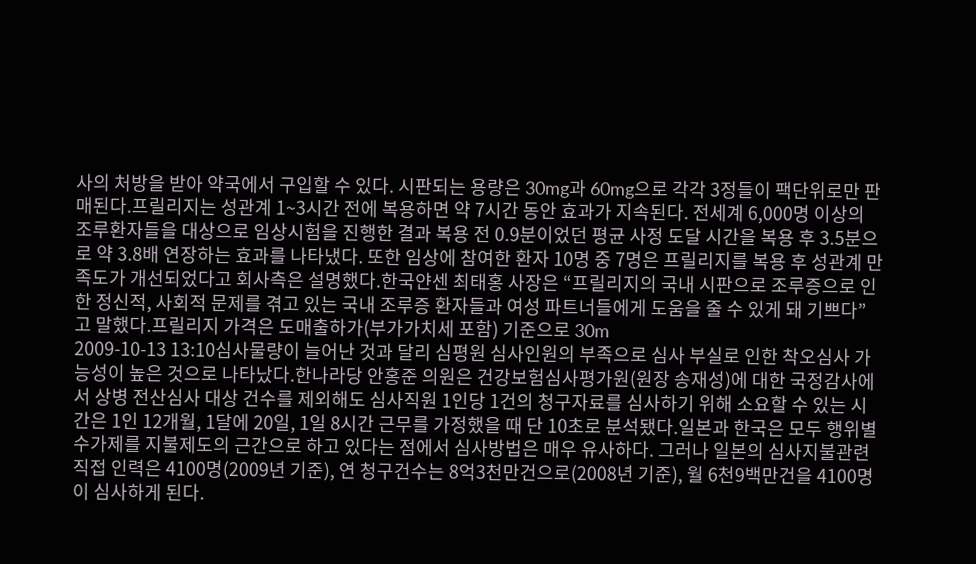사의 처방을 받아 약국에서 구입할 수 있다. 시판되는 용량은 30mg과 60mg으로 각각 3정들이 팩단위로만 판매된다.프릴리지는 성관계 1~3시간 전에 복용하면 약 7시간 동안 효과가 지속된다. 전세계 6,000명 이상의 조루환자들을 대상으로 임상시험을 진행한 결과 복용 전 0.9분이었던 평균 사정 도달 시간을 복용 후 3.5분으로 약 3.8배 연장하는 효과를 나타냈다. 또한 임상에 참여한 환자 10명 중 7명은 프릴리지를 복용 후 성관계 만족도가 개선되었다고 회사측은 설명했다.한국얀센 최태홍 사장은 “프릴리지의 국내 시판으로 조루증으로 인한 정신적, 사회적 문제를 겪고 있는 국내 조루증 환자들과 여성 파트너들에게 도움을 줄 수 있게 돼 기쁘다”고 말했다.프릴리지 가격은 도매출하가(부가가치세 포함) 기준으로 30m
2009-10-13 13:10심사물량이 늘어난 것과 달리 심평원 심사인원의 부족으로 심사 부실로 인한 착오심사 가능성이 높은 것으로 나타났다.한나라당 안홍준 의원은 건강보험심사평가원(원장 송재성)에 대한 국정감사에서 상병 전산심사 대상 건수를 제외해도 심사직원 1인당 1건의 청구자료를 심사하기 위해 소요할 수 있는 시간은 1인 12개월, 1달에 20일, 1일 8시간 근무를 가정했을 때 단 10초로 분석됐다.일본과 한국은 모두 행위별수가제를 지불제도의 근간으로 하고 있다는 점에서 심사방법은 매우 유사하다. 그러나 일본의 심사지불관련 직접 인력은 4100명(2009년 기준), 연 청구건수는 8억3천만건으로(2008년 기준), 월 6천9백만건을 4100명이 심사하게 된다.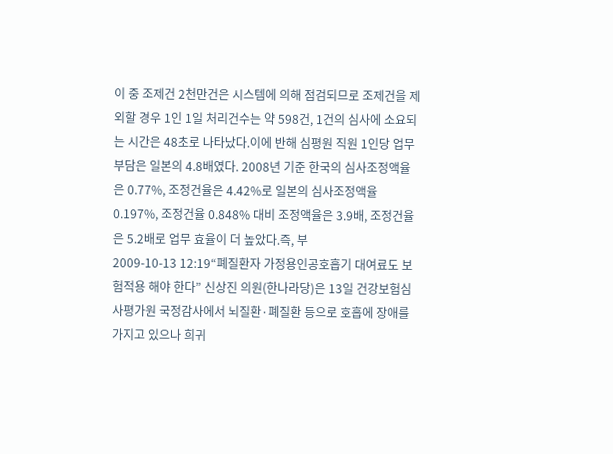이 중 조제건 2천만건은 시스템에 의해 점검되므로 조제건을 제외할 경우 1인 1일 처리건수는 약 598건, 1건의 심사에 소요되는 시간은 48초로 나타났다.이에 반해 심평원 직원 1인당 업무부담은 일본의 4.8배였다. 2008년 기준 한국의 심사조정액율은 0.77%, 조정건율은 4.42%로 일본의 심사조정액율 0.197%, 조정건율 0.848% 대비 조정액율은 3.9배, 조정건율은 5.2배로 업무 효율이 더 높았다.즉, 부
2009-10-13 12:19“폐질환자 가정용인공호흡기 대여료도 보험적용 해야 한다” 신상진 의원(한나라당)은 13일 건강보험심사평가원 국정감사에서 뇌질환·폐질환 등으로 호흡에 장애를 가지고 있으나 희귀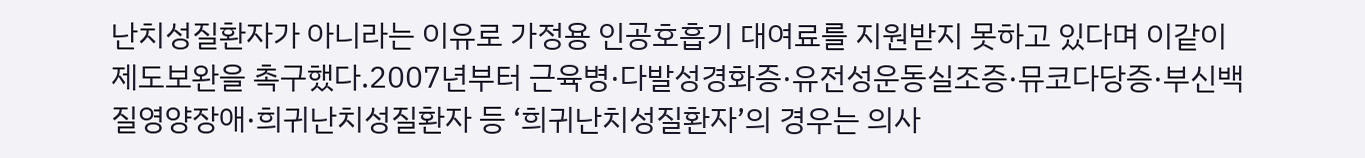난치성질환자가 아니라는 이유로 가정용 인공호흡기 대여료를 지원받지 못하고 있다며 이같이 제도보완을 촉구했다.2007년부터 근육병·다발성경화증·유전성운동실조증·뮤코다당증·부신백질영양장애·희귀난치성질환자 등 ‘희귀난치성질환자’의 경우는 의사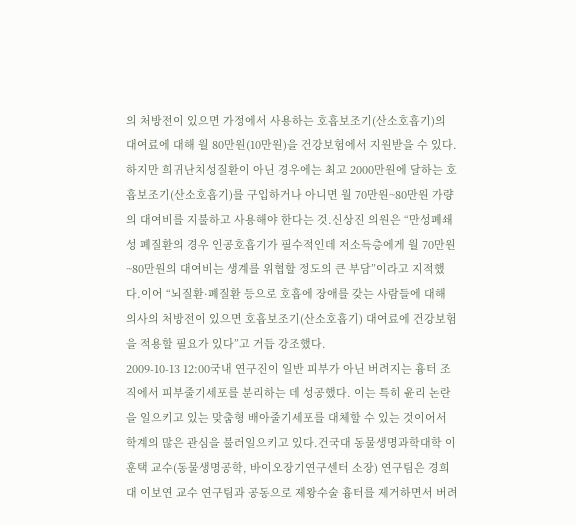의 처방전이 있으면 가정에서 사용하는 호흡보조기(산소호흡기)의 대여료에 대해 월 80만원(10만원)을 건강보험에서 지원받을 수 있다.하지만 희귀난치성질환이 아닌 경우에는 최고 2000만원에 달하는 호흡보조기(산소호흡기)를 구입하거나 아니면 월 70만원~80만원 가량의 대여비를 지불하고 사용해야 한다는 것.신상진 의원은 “만성폐쇄성 폐질환의 경우 인공호흡기가 필수적인데 저소득층에게 월 70만원~80만원의 대여비는 생계를 위협할 정도의 큰 부담”이라고 지적했다.이어 “뇌질환·폐질환 등으로 호흡에 장애를 갖는 사람들에 대해 의사의 처방전이 있으면 호흡보조기(산소호흡기) 대여료에 건강보험을 적용할 필요가 있다”고 거듭 강조했다.
2009-10-13 12:00국내 연구진이 일반 피부가 아닌 버려지는 흉터 조직에서 피부줄기세포를 분리하는 데 성공했다. 이는 특히 윤리 논란을 일으키고 있는 맞춤형 배아줄기세포를 대체할 수 있는 것이어서 학계의 많은 관심을 불러일으키고 있다.건국대 동물생명과학대학 이훈택 교수(동물생명공학, 바이오장기연구센터 소장) 연구팀은 경희대 이보연 교수 연구팀과 공동으로 제왕수술 흉터를 제거하면서 버려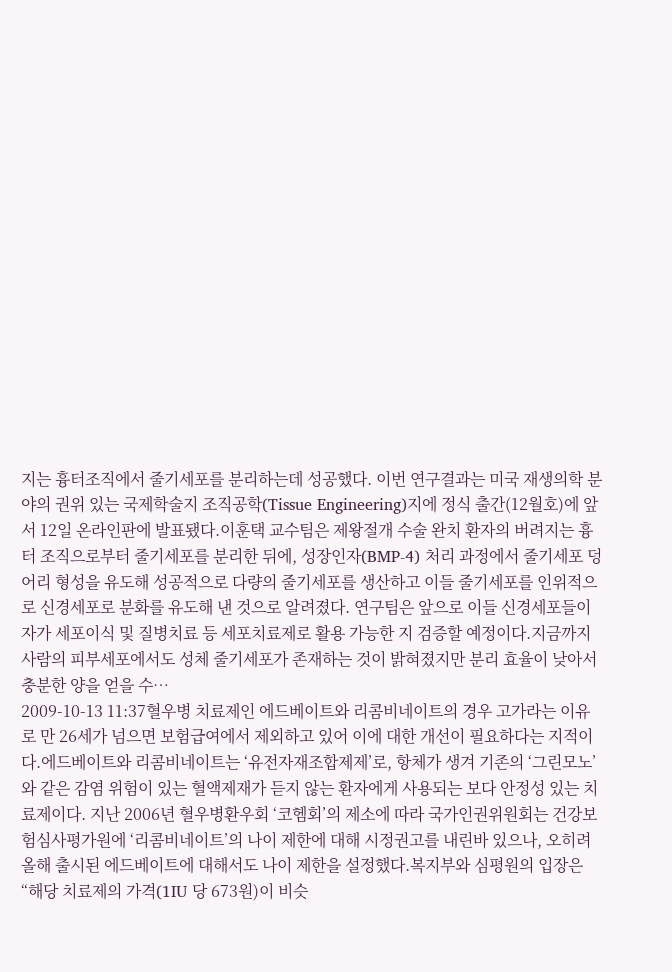지는 흉터조직에서 줄기세포를 분리하는데 성공했다. 이번 연구결과는 미국 재생의학 분야의 권위 있는 국제학술지 조직공학(Tissue Engineering)지에 정식 출간(12월호)에 앞서 12일 온라인판에 발표됐다.이훈택 교수팀은 제왕절개 수술 완치 환자의 버려지는 흉터 조직으로부터 줄기세포를 분리한 뒤에, 성장인자(BMP-4) 처리 과정에서 줄기세포 덩어리 형성을 유도해 성공적으로 다량의 줄기세포를 생산하고 이들 줄기세포를 인위적으로 신경세포로 분화를 유도해 낸 것으로 알려졌다. 연구팀은 앞으로 이들 신경세포들이 자가 세포이식 및 질병치료 등 세포치료제로 활용 가능한 지 검증할 예정이다.지금까지 사람의 피부세포에서도 성체 줄기세포가 존재하는 것이 밝혀졌지만 분리 효율이 낮아서 충분한 양을 얻을 수…
2009-10-13 11:37혈우병 치료제인 에드베이트와 리콤비네이트의 경우 고가라는 이유로 만 26세가 넘으면 보험급여에서 제외하고 있어 이에 대한 개선이 필요하다는 지적이다.에드베이트와 리콤비네이트는 ‘유전자재조합제제’로, 항체가 생겨 기존의 ‘그린모노’와 같은 감염 위험이 있는 혈액제재가 듣지 않는 환자에게 사용되는 보다 안정성 있는 치료제이다. 지난 2006년 혈우병환우회 ‘코헴회’의 제소에 따라 국가인권위원회는 건강보험심사평가원에 ‘리콤비네이트’의 나이 제한에 대해 시정권고를 내린바 있으나, 오히려 올해 출시된 에드베이트에 대해서도 나이 제한을 설정했다.복지부와 심평원의 입장은 “해당 치료제의 가격(1IU 당 673원)이 비슷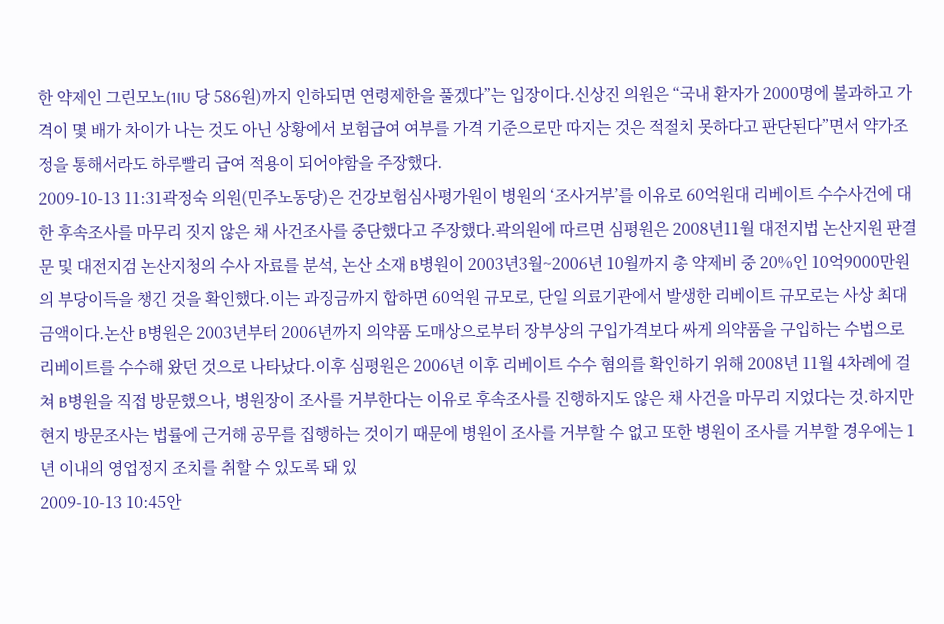한 약제인 그린모노(1IU 당 586원)까지 인하되면 연령제한을 풀겠다”는 입장이다.신상진 의원은 “국내 환자가 2000명에 불과하고 가격이 몇 배가 차이가 나는 것도 아닌 상황에서 보험급여 여부를 가격 기준으로만 따지는 것은 적절치 못하다고 판단된다”면서 약가조정을 통해서라도 하루빨리 급여 적용이 되어야함을 주장했다.
2009-10-13 11:31곽정숙 의원(민주노동당)은 건강보험심사평가원이 병원의 ‘조사거부’를 이유로 60억원대 리베이트 수수사건에 대한 후속조사를 마무리 짓지 않은 채 사건조사를 중단했다고 주장했다.곽의원에 따르면 심평원은 2008년11월 대전지법 논산지원 판결문 및 대전지검 논산지청의 수사 자료를 분석, 논산 소재 B병원이 2003년3월~2006년 10월까지 총 약제비 중 20%인 10억9000만원의 부당이득을 챙긴 것을 확인했다.이는 과징금까지 합하면 60억원 규모로, 단일 의료기관에서 발생한 리베이트 규모로는 사상 최대 금액이다.논산 B병원은 2003년부터 2006년까지 의약품 도매상으로부터 장부상의 구입가격보다 싸게 의약품을 구입하는 수법으로 리베이트를 수수해 왔던 것으로 나타났다.이후 심평원은 2006년 이후 리베이트 수수 혐의를 확인하기 위해 2008년 11월 4차례에 걸쳐 B병원을 직접 방문했으나, 병원장이 조사를 거부한다는 이유로 후속조사를 진행하지도 않은 채 사건을 마무리 지었다는 것.하지만 현지 방문조사는 법률에 근거해 공무를 집행하는 것이기 때문에 병원이 조사를 거부할 수 없고 또한 병원이 조사를 거부할 경우에는 1년 이내의 영업정지 조치를 취할 수 있도록 돼 있
2009-10-13 10:45안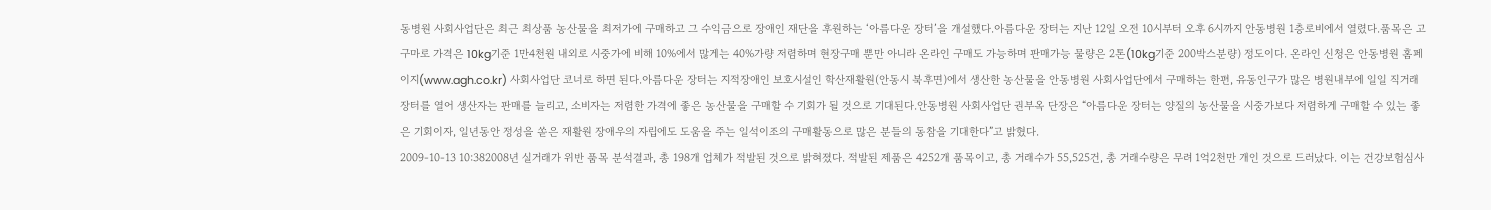동병원 사회사업단은 최근 최상품 농산물을 최저가에 구매하고 그 수익금으로 장애인 재단을 후원하는 ‘아름다운 장터’을 개설했다.아름다운 장터는 지난 12일 오전 10시부터 오후 6시까지 안동병원 1층로비에서 열렸다.품목은 고구마로 가격은 10kg기준 1만4천원 내외로 시중가에 비해 10%에서 많게는 40%가량 저렴하며 현장구매 뿐만 아니라 온라인 구매도 가능하며 판매가능 물량은 2톤(10kg기준 200박스분량) 정도이다. 온라인 신청은 안동병원 홈페이지(www.agh.co.kr) 사회사업단 코너로 하면 된다.아름다운 장터는 지적장애인 보호시설인 학산재활원(안동시 북후면)에서 생산한 농산물을 안동병원 사회사업단에서 구매하는 한편, 유동인구가 많은 병원내부에 일일 직거래장터를 열어 생산자는 판매를 늘리고, 소비자는 저렴한 가격에 좋은 농산물을 구매할 수 기회가 될 것으로 기대된다.안동병원 사회사업단 권부옥 단장은 “아름다운 장터는 양질의 농산물을 시중가보다 저렴하게 구매할 수 있는 좋은 기회이자, 일년동안 정성을 쏟은 재활원 장애우의 자립에도 도움을 주는 일석이조의 구매활동으로 많은 분들의 동참을 기대한다”고 밝혔다.
2009-10-13 10:382008년 실거래가 위반 품목 분석결과, 총 198개 업체가 적발된 것으로 밝혀졌다. 적발된 제품은 4252개 품목이고, 총 거래수가 55,525건, 총 거래수량은 무려 1억2천만 개인 것으로 드러났다. 이는 건강보험심사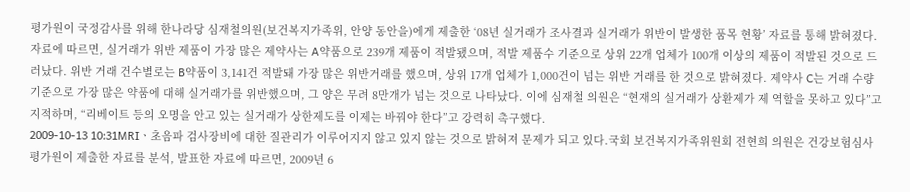평가원이 국정감사를 위해 한나라당 심재철의원(보건복지가족위, 안양 동안을)에게 제출한 ‘08년 실거래가 조사결과 실거래가 위반이 발생한 품목 현황’ 자료를 통해 밝혀졌다. 자료에 따르면, 실거래가 위반 제품이 가장 많은 제약사는 A약품으로 239개 제품이 적발됐으며, 적발 제품수 기준으로 상위 22개 업체가 100개 이상의 제품이 적발된 것으로 드러났다. 위반 거래 건수별로는 B약품이 3,141건 적발돼 가장 많은 위반거래를 했으며, 상위 17개 업체가 1,000건이 넘는 위반 거래를 한 것으로 밝혀졌다. 제약사 C는 거래 수량 기준으로 가장 많은 약품에 대해 실거래가를 위반했으며, 그 양은 무려 8만개가 넘는 것으로 나타났다. 이에 심재철 의원은 “현재의 실거래가 상환제가 제 역할을 못하고 있다”고 지적하며, “리베이트 등의 오명을 안고 있는 실거래가 상한제도를 이제는 바꿔야 한다”고 강력히 촉구했다.
2009-10-13 10:31MRIㆍ초음파 검사장비에 대한 질관리가 이루어지지 않고 있지 않는 것으로 밝혀져 문제가 되고 있다.국회 보건복지가족위원회 전현희 의원은 건강보험심사평가원이 제출한 자료를 분석, 발표한 자료에 따르면, 2009년 6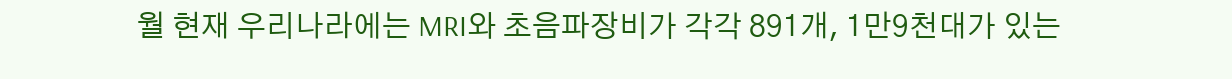월 현재 우리나라에는 MRI와 초음파장비가 각각 891개, 1만9천대가 있는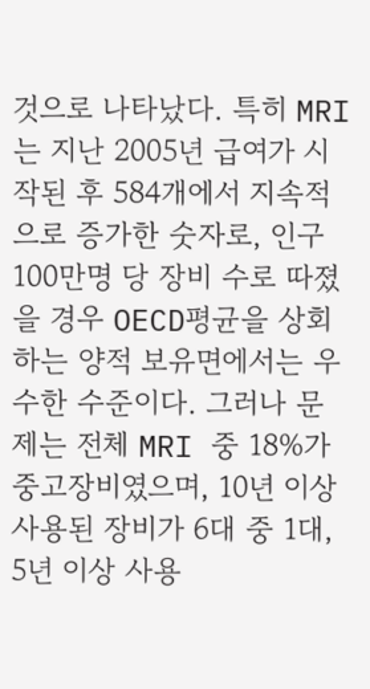것으로 나타났다. 특히 MRI는 지난 2005년 급여가 시작된 후 584개에서 지속적으로 증가한 숫자로, 인구 100만명 당 장비 수로 따졌을 경우 OECD평균을 상회하는 양적 보유면에서는 우수한 수준이다. 그러나 문제는 전체 MRI 중 18%가 중고장비였으며, 10년 이상 사용된 장비가 6대 중 1대, 5년 이상 사용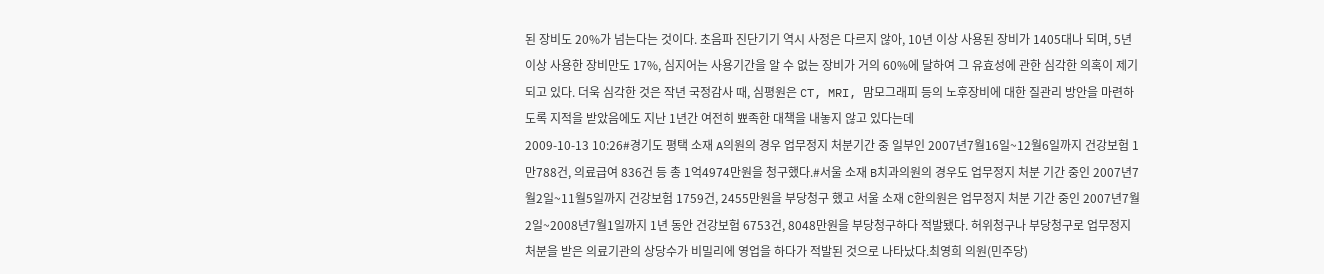된 장비도 20%가 넘는다는 것이다. 초음파 진단기기 역시 사정은 다르지 않아, 10년 이상 사용된 장비가 1405대나 되며, 5년 이상 사용한 장비만도 17%, 심지어는 사용기간을 알 수 없는 장비가 거의 60%에 달하여 그 유효성에 관한 심각한 의혹이 제기되고 있다. 더욱 심각한 것은 작년 국정감사 때, 심평원은 CT, MRI, 맘모그래피 등의 노후장비에 대한 질관리 방안을 마련하도록 지적을 받았음에도 지난 1년간 여전히 뾰족한 대책을 내놓지 않고 있다는데
2009-10-13 10:26#경기도 평택 소재 A의원의 경우 업무정지 처분기간 중 일부인 2007년7월16일~12월6일까지 건강보험 1만788건, 의료급여 836건 등 총 1억4974만원을 청구했다.#서울 소재 B치과의원의 경우도 업무정지 처분 기간 중인 2007년7월2일~11월5일까지 건강보험 1759건, 2455만원을 부당청구 했고 서울 소재 C한의원은 업무정지 처분 기간 중인 2007년7월2일~2008년7월1일까지 1년 동안 건강보험 6753건, 8048만원을 부당청구하다 적발됐다. 허위청구나 부당청구로 업무정지 처분을 받은 의료기관의 상당수가 비밀리에 영업을 하다가 적발된 것으로 나타났다.최영희 의원(민주당)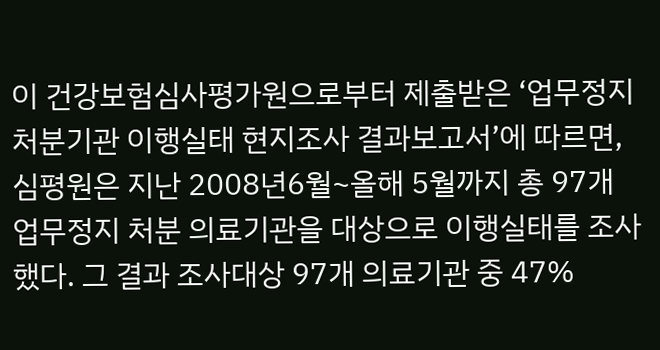이 건강보험심사평가원으로부터 제출받은 ‘업무정지 처분기관 이행실태 현지조사 결과보고서’에 따르면, 심평원은 지난 2008년6월~올해 5월까지 총 97개 업무정지 처분 의료기관을 대상으로 이행실태를 조사했다. 그 결과 조사대상 97개 의료기관 중 47%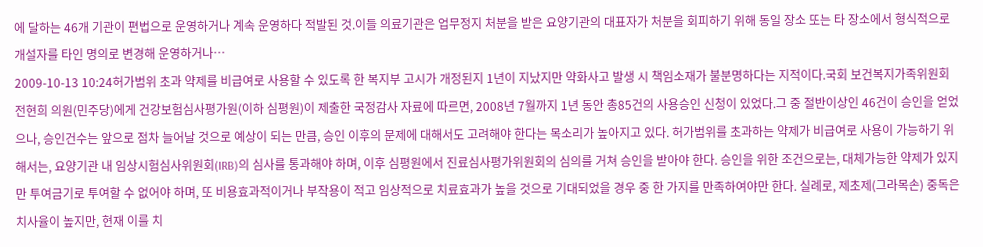에 달하는 46개 기관이 편법으로 운영하거나 계속 운영하다 적발된 것.이들 의료기관은 업무정지 처분을 받은 요양기관의 대표자가 처분을 회피하기 위해 동일 장소 또는 타 장소에서 형식적으로 개설자를 타인 명의로 변경해 운영하거나…
2009-10-13 10:24허가범위 초과 약제를 비급여로 사용할 수 있도록 한 복지부 고시가 개정된지 1년이 지났지만 약화사고 발생 시 책임소재가 불분명하다는 지적이다.국회 보건복지가족위원회 전현희 의원(민주당)에게 건강보험심사평가원(이하 심평원)이 제출한 국정감사 자료에 따르면, 2008년 7월까지 1년 동안 총85건의 사용승인 신청이 있었다.그 중 절반이상인 46건이 승인을 얻었으나, 승인건수는 앞으로 점차 늘어날 것으로 예상이 되는 만큼, 승인 이후의 문제에 대해서도 고려해야 한다는 목소리가 높아지고 있다. 허가범위를 초과하는 약제가 비급여로 사용이 가능하기 위해서는, 요양기관 내 임상시험심사위원회(IRB)의 심사를 통과해야 하며, 이후 심평원에서 진료심사평가위원회의 심의를 거쳐 승인을 받아야 한다. 승인을 위한 조건으로는, 대체가능한 약제가 있지만 투여금기로 투여할 수 없어야 하며, 또 비용효과적이거나 부작용이 적고 임상적으로 치료효과가 높을 것으로 기대되었을 경우 중 한 가지를 만족하여야만 한다. 실례로, 제초제(그라목손) 중독은 치사율이 높지만, 현재 이를 치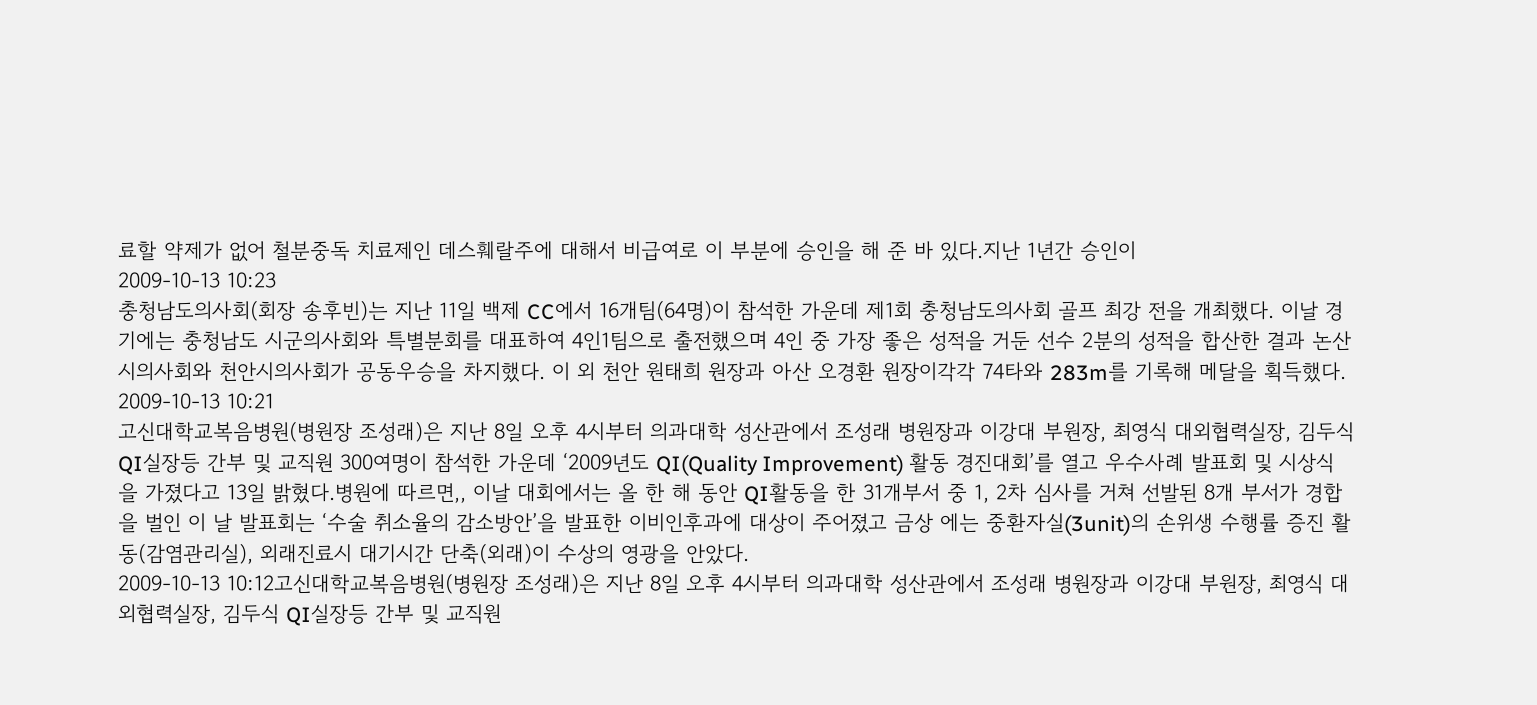료할 약제가 없어 철분중독 치료제인 데스훼랄주에 대해서 비급여로 이 부분에 승인을 해 준 바 있다.지난 1년간 승인이
2009-10-13 10:23
충청남도의사회(회장 송후빈)는 지난 11일 백제 CC에서 16개팀(64명)이 참석한 가운데 제1회 충청남도의사회 골프 최강 전을 개최했다. 이날 경기에는 충청남도 시군의사회와 특별분회를 대표하여 4인1팀으로 출전했으며 4인 중 가장 좋은 성적을 거둔 선수 2분의 성적을 합산한 결과 논산시의사회와 천안시의사회가 공동우승을 차지했다. 이 외 천안 원태희 원장과 아산 오경환 원장이각각 74타와 283m를 기록해 메달을 획득했다.
2009-10-13 10:21
고신대학교복음병원(병원장 조성래)은 지난 8일 오후 4시부터 의과대학 성산관에서 조성래 병원장과 이강대 부원장, 최영식 대외협력실장, 김두식 QI실장등 간부 및 교직원 300여명이 참석한 가운데 ‘2009년도 QI(Quality Improvement) 활동 경진대회’를 열고 우수사례 발표회 및 시상식을 가졌다고 13일 밝혔다.병원에 따르면,, 이날 대회에서는 올 한 해 동안 QI활동을 한 31개부서 중 1, 2차 심사를 거쳐 선발된 8개 부서가 경합을 벌인 이 날 발표회는 ‘수술 취소율의 감소방안’을 발표한 이비인후과에 대상이 주어졌고 금상 에는 중환자실(3unit)의 손위생 수행률 증진 활동(감염관리실), 외래진료시 대기시간 단축(외래)이 수상의 영광을 안았다.
2009-10-13 10:12고신대학교복음병원(병원장 조성래)은 지난 8일 오후 4시부터 의과대학 성산관에서 조성래 병원장과 이강대 부원장, 최영식 대외협력실장, 김두식 QI실장등 간부 및 교직원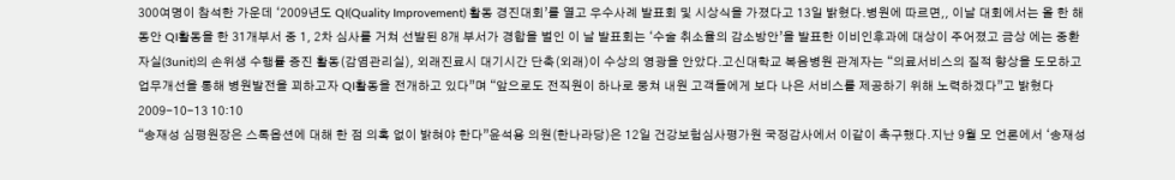300여명이 참석한 가운데 ‘2009년도 QI(Quality Improvement) 활동 경진대회’를 열고 우수사례 발표회 및 시상식을 가졌다고 13일 밝혔다.병원에 따르면,, 이날 대회에서는 올 한 해 동안 QI활동을 한 31개부서 중 1, 2차 심사를 거쳐 선발된 8개 부서가 경합을 벌인 이 날 발표회는 ‘수술 취소율의 감소방안’을 발표한 이비인후과에 대상이 주어졌고 금상 에는 중환자실(3unit)의 손위생 수행률 증진 활동(감염관리실), 외래진료시 대기시간 단축(외래)이 수상의 영광을 안았다.고신대학교 복음병원 관계자는 “의료서비스의 질적 향상을 도모하고 업무개선을 통해 병원발전을 꾀하고자 QI활동을 전개하고 있다”며 “앞으로도 전직원이 하나로 뭉쳐 내원 고객들에게 보다 나은 서비스를 제공하기 위해 노력하겠다”고 밝혔다
2009-10-13 10:10
“송재성 심평원장은 스톡옵션에 대해 한 점 의혹 없이 밝혀야 한다”윤석용 의원(한나라당)은 12일 건강보험심사평가원 국정감사에서 이같이 촉구했다.지난 9월 모 언론에서 ‘송재성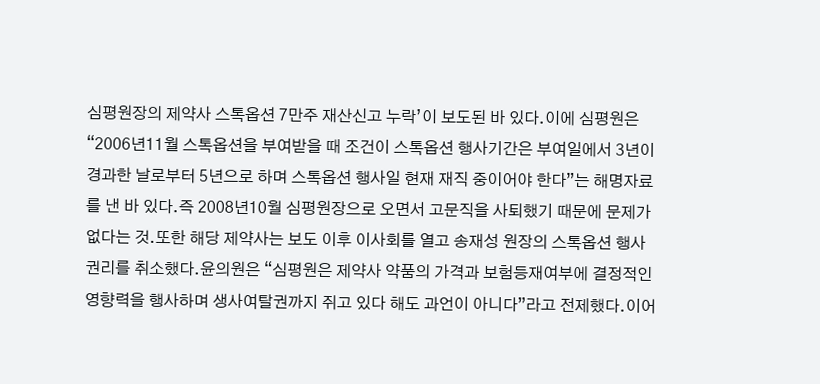심평원장의 제약사 스톡옵션 7만주 재산신고 누락’이 보도된 바 있다.이에 심평원은 “2006년11월 스톡옵션을 부여받을 때 조건이 스톡옵션 행사기간은 부여일에서 3년이 경과한 날로부터 5년으로 하며 스톡옵션 행사일 현재 재직 중이어야 한다”는 해명자료를 낸 바 있다.즉 2008년10월 심평원장으로 오면서 고문직을 사퇴했기 때문에 문제가 없다는 것.또한 해당 제약사는 보도 이후 이사회를 열고 송재성 원장의 스톡옵션 행사 권리를 취소했다.윤의원은 “심평원은 제약사 약품의 가격과 보험등재여부에 결정적인 영향력을 행사하며 생사여탈권까지 쥐고 있다 해도 과언이 아니다”라고 전제했다.이어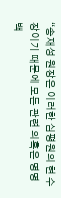“송재성 원장은 이러한 심평원의 현 수장이기 때문에 모든 관련 의혹은 명명백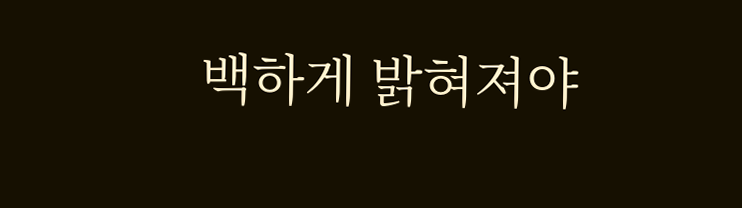백하게 밝혀져야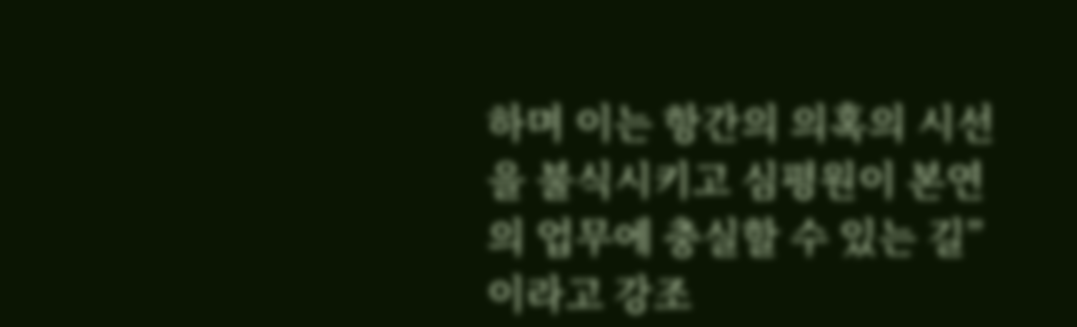하며 이는 항간의 의혹의 시선을 불식시키고 심평원이 본연의 업무에 충실할 수 있는 길”이라고 강조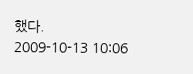했다.
2009-10-13 10:06